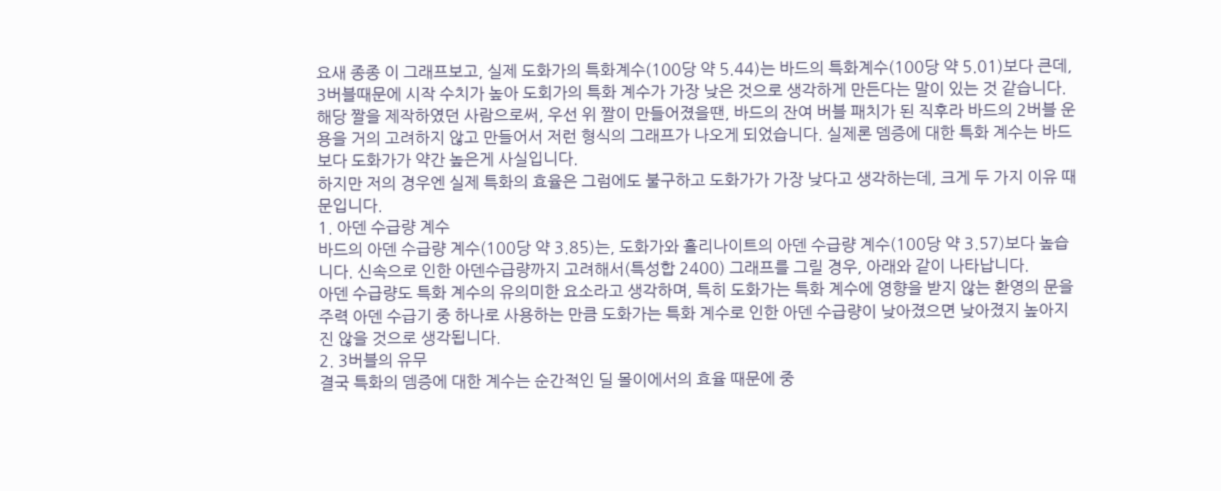요새 종종 이 그래프보고, 실제 도화가의 특화계수(100당 약 5.44)는 바드의 특화계수(100당 약 5.01)보다 큰데, 3버블때문에 시작 수치가 높아 도회가의 특화 계수가 가장 낮은 것으로 생각하게 만든다는 말이 있는 것 같습니다.
해당 짤을 제작하였던 사람으로써, 우선 위 짤이 만들어졌을땐, 바드의 잔여 버블 패치가 된 직후라 바드의 2버블 운용을 거의 고려하지 않고 만들어서 저런 형식의 그래프가 나오게 되었습니다. 실제론 뎀증에 대한 특화 계수는 바드보다 도화가가 약간 높은게 사실입니다.
하지만 저의 경우엔 실제 특화의 효율은 그럼에도 불구하고 도화가가 가장 낮다고 생각하는데, 크게 두 가지 이유 때문입니다.
1. 아덴 수급량 계수
바드의 아덴 수급량 계수(100당 약 3.85)는, 도화가와 홀리나이트의 아덴 수급량 계수(100당 약 3.57)보다 높습니다. 신속으로 인한 아덴수급량까지 고려해서(특성합 2400) 그래프를 그릴 경우, 아래와 같이 나타납니다.
아덴 수급량도 특화 계수의 유의미한 요소라고 생각하며, 특히 도화가는 특화 계수에 영향을 받지 않는 환영의 문을 주력 아덴 수급기 중 하나로 사용하는 만큼 도화가는 특화 계수로 인한 아덴 수급량이 낮아졌으면 낮아졌지 높아지진 않을 것으로 생각됩니다.
2. 3버블의 유무
결국 특화의 뎀증에 대한 계수는 순간적인 딜 몰이에서의 효율 때문에 중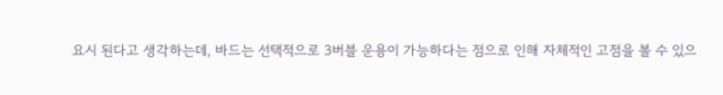요시 된다고 생각하는데, 바드는 선택적으로 3버블 운용이 가능하다는 점으로 인해 자체적인 고점을 볼 수 있으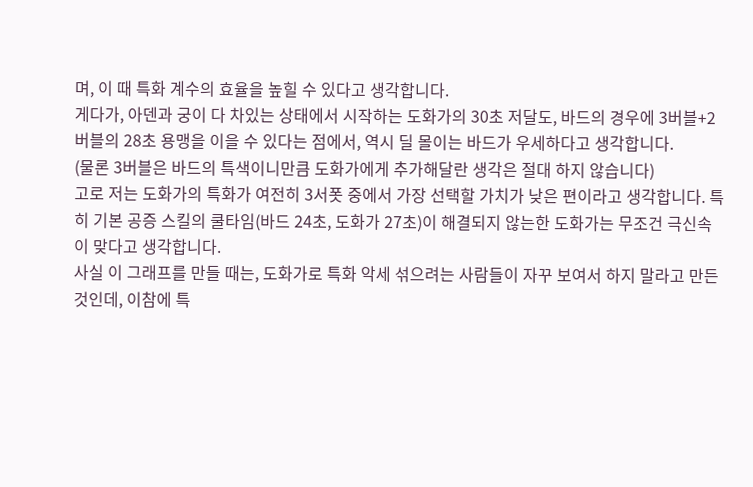며, 이 때 특화 계수의 효율을 높힐 수 있다고 생각합니다.
게다가, 아덴과 궁이 다 차있는 상태에서 시작하는 도화가의 30초 저달도, 바드의 경우에 3버블+2버블의 28초 용맹을 이을 수 있다는 점에서, 역시 딜 몰이는 바드가 우세하다고 생각합니다.
(물론 3버블은 바드의 특색이니만큼 도화가에게 추가해달란 생각은 절대 하지 않습니다)
고로 저는 도화가의 특화가 여전히 3서폿 중에서 가장 선택할 가치가 낮은 편이라고 생각합니다. 특히 기본 공증 스킬의 쿨타임(바드 24초, 도화가 27초)이 해결되지 않는한 도화가는 무조건 극신속이 맞다고 생각합니다.
사실 이 그래프를 만들 때는, 도화가로 특화 악세 섞으려는 사람들이 자꾸 보여서 하지 말라고 만든 것인데, 이참에 특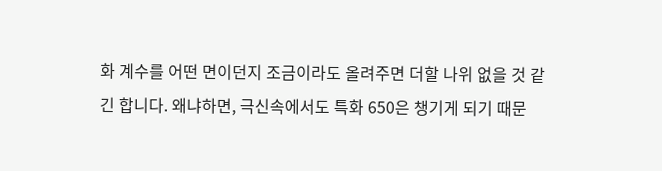화 계수를 어떤 면이던지 조금이라도 올려주면 더할 나위 없을 것 같긴 합니다. 왜냐하면, 극신속에서도 특화 650은 챙기게 되기 때문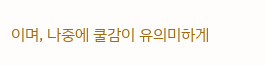이며, 나중에 쿨감이 유의미하게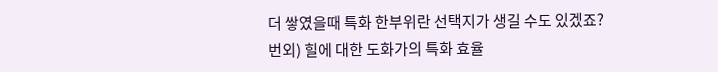더 쌓였을때 특화 한부위란 선택지가 생길 수도 있겠죠?
번외) 힐에 대한 도화가의 특화 효율